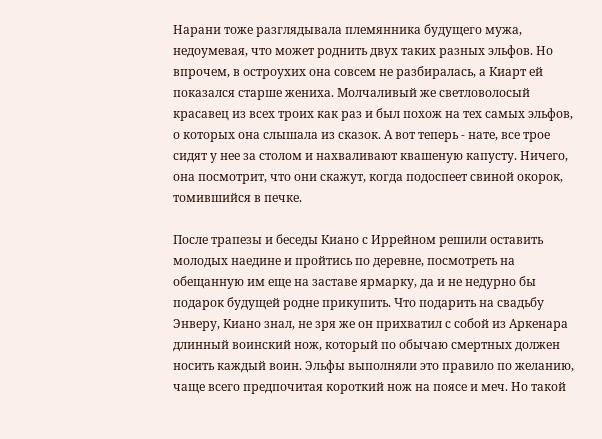Нарани тоже разглядывала племянника будущего мужа, недоумевая, что может роднить двух таких разных эльфов. Но впрочем, в остроухих она совсем не разбиралась, а Киарт ей показался старше жениха. Молчаливый же светловолосый красавец из всех троих как раз и был похож на тех самых эльфов, о которых она слышала из сказок. А вот теперь - нате, все трое сидят у нее за столом и нахваливают квашеную капусту. Ничего, она посмотрит, что они скажут, когда подоспеет свиной окорок, томившийся в печке.

После трапезы и беседы Киано с Иррейном решили оставить молодых наедине и пройтись по деревне, посмотреть на обещанную им еще на заставе ярмарку, да и не недурно бы подарок будущей родне прикупить. Что подарить на свадьбу Энверу, Киано знал, не зря же он прихватил с собой из Аркенара длинный воинский нож, который по обычаю смертных должен носить каждый воин. Эльфы выполняли это правило по желанию, чаще всего предпочитая короткий нож на поясе и меч. Но такой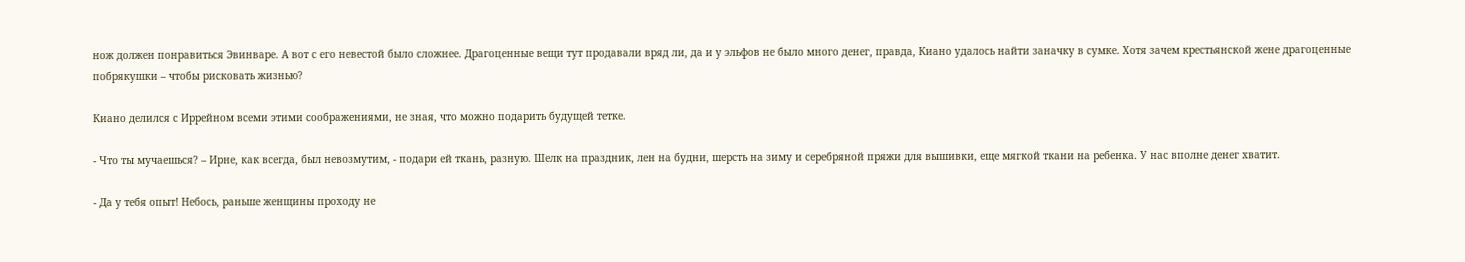нож должен понравиться Эвинваре. А вот с его невестой было сложнее. Драгоценные вещи тут продавали вряд ли, да и у эльфов не было много денег, правда, Киано удалось найти заначку в сумке. Хотя зачем крестьянской жене драгоценные побрякушки – чтобы рисковать жизнью?

Киано делился с Иррейном всеми этими соображениями, не зная, что можно подарить будущей тетке.

- Что ты мучаешься? – Ирне, как всегда, был невозмутим, - подари ей ткань, разную. Шелк на праздник, лен на будни, шерсть на зиму и серебряной пряжи для вышивки, еще мягкой ткани на ребенка. У нас вполне денег хватит.

- Да у тебя опыт! Небось, раньше женщины проходу не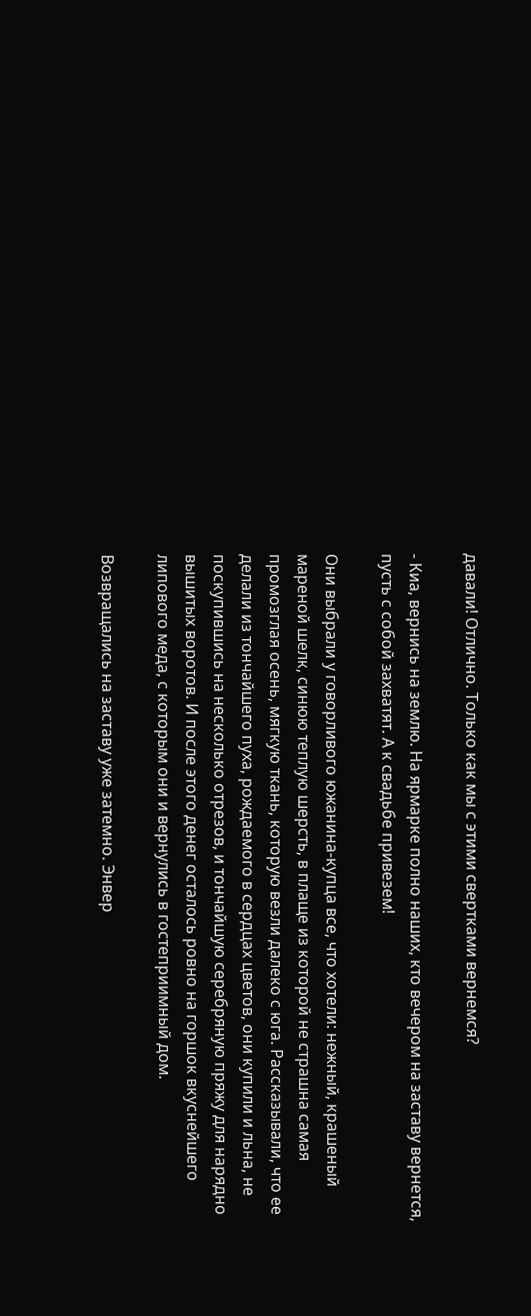давали! Отлично. Только как мы с этими свертками вернемся?

- Киа, вернись на землю. На ярмарке полно наших, кто вечером на заставу вернется, пусть с собой захватят. А к свадьбе привезем!

Они выбрали у говорливого южанина-купца все, что хотели: нежный, крашеный мареной шелк, синюю теплую шерсть, в плаще из которой не страшна самая промозглая осень, мягкую ткань, которую везли далеко с юга. Рассказывали, что ее делали из тончайшего пуха, рождаемого в сердцах цветов, они купили и льна, не поскупившись на несколько отрезов, и тончайшую серебряную пряжу для нарядно вышитых воротов. И после этого денег осталось ровно на горшок вкуснейшего липового меда, с которым они и вернулись в гостеприимный дом.

Возвращались на заставу уже затемно. Энвер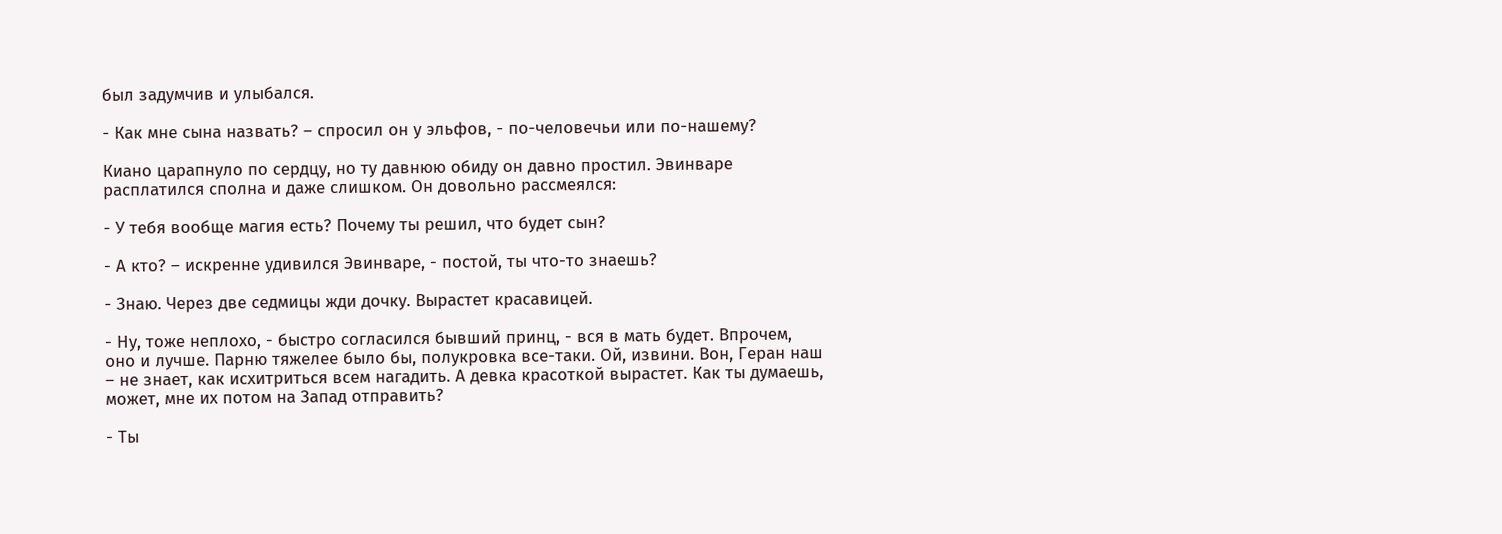был задумчив и улыбался.

- Как мне сына назвать? – спросил он у эльфов, - по-человечьи или по-нашему?

Киано царапнуло по сердцу, но ту давнюю обиду он давно простил. Эвинваре расплатился сполна и даже слишком. Он довольно рассмеялся:

- У тебя вообще магия есть? Почему ты решил, что будет сын?

- А кто? – искренне удивился Эвинваре, - постой, ты что-то знаешь?

- Знаю. Через две седмицы жди дочку. Вырастет красавицей.

- Ну, тоже неплохо, - быстро согласился бывший принц, - вся в мать будет. Впрочем, оно и лучше. Парню тяжелее было бы, полукровка все-таки. Ой, извини. Вон, Геран наш – не знает, как исхитриться всем нагадить. А девка красоткой вырастет. Как ты думаешь, может, мне их потом на Запад отправить?

- Ты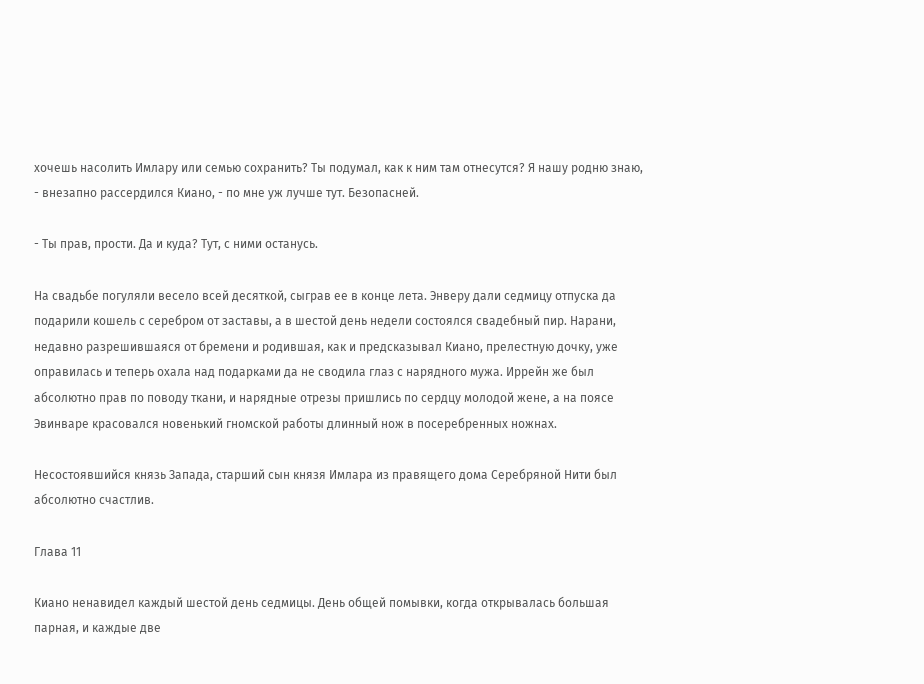хочешь насолить Имлару или семью сохранить? Ты подумал, как к ним там отнесутся? Я нашу родню знаю, - внезапно рассердился Киано, - по мне уж лучше тут. Безопасней.

- Ты прав, прости. Да и куда? Тут, с ними останусь.

На свадьбе погуляли весело всей десяткой, сыграв ее в конце лета. Энверу дали седмицу отпуска да подарили кошель с серебром от заставы, а в шестой день недели состоялся свадебный пир. Нарани, недавно разрешившаяся от бремени и родившая, как и предсказывал Киано, прелестную дочку, уже оправилась и теперь охала над подарками да не сводила глаз с нарядного мужа. Иррейн же был абсолютно прав по поводу ткани, и нарядные отрезы пришлись по сердцу молодой жене, а на поясе Эвинваре красовался новенький гномской работы длинный нож в посеребренных ножнах.

Несостоявшийся князь Запада, старший сын князя Имлара из правящего дома Серебряной Нити был абсолютно счастлив.

Глава 11

Киано ненавидел каждый шестой день седмицы. День общей помывки, когда открывалась большая парная, и каждые две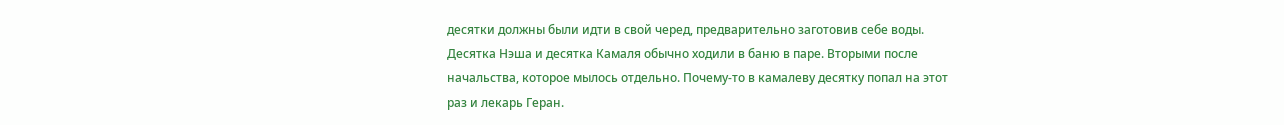десятки должны были идти в свой черед, предварительно заготовив себе воды. Десятка Нэша и десятка Камаля обычно ходили в баню в паре. Вторыми после начальства, которое мылось отдельно. Почему-то в камалеву десятку попал на этот раз и лекарь Геран.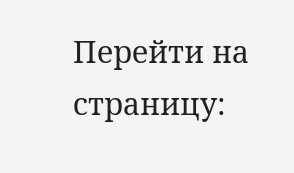Перейти на страницу: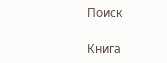Поиск

Книга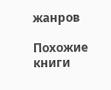жанров

Похожие книги